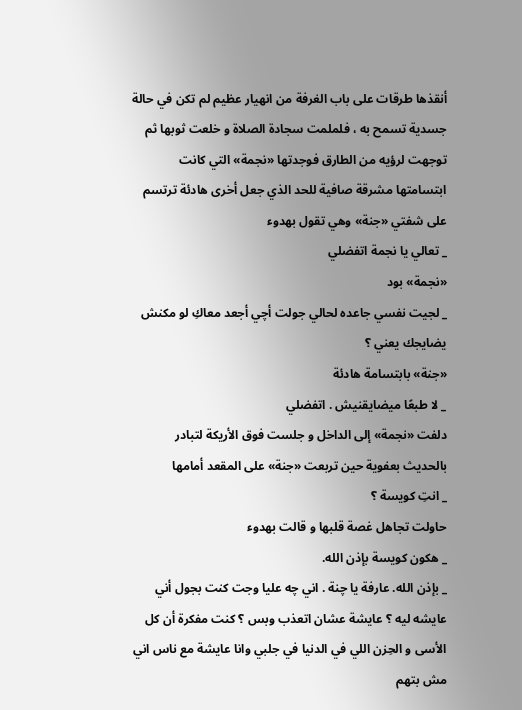أنقذها طرقات على باب الغرفة من انهيار عظيم لم تكن في حالة جسدية تسمح به ، فلملمت سجادة الصلاة و خلعت ثوبها ثم توجهت لرؤيه من الطارق فوجدتها «نجمة» التي كانت ابتسامتها مشرقة صافية للحد الذي جعل أخرى هادئة ترتسم على شفتي «جنة» وهي تقول بهدوء
_ تعالي يا نجمة اتفضلي
«نجمة» بود
_ لجيت نفسي جاعده لحالي جولت أچي أجعد معاكِ لو مكنش يضايجك يعني ؟
«جنة» بابتسامة هادئة
_ لا طبعًا ميضايقنيش . اتفضلي
دلفت «نجمة» إلى الداخل و جلست فوق الأريكة لتبادر بالحديث بعفوية حين تربعت «جنة» على المقعد أمامها
_ انتِ كويسة ؟
حاولت تجاهل غصة قلبها و قالت بهدوء
_ هكون كويسة بإذن الله.
_ بإذن الله. عارفة يا چنة . اني چه عليا وجت كنت بجول أني عايشه ليه ؟ عايشة عشان اتعذب وبس ؟ كنت مفكرة أن كل الأسى و الحِزن اللي في الدنيا في جلبي وانا عايشة مع ناس اني مش بتهم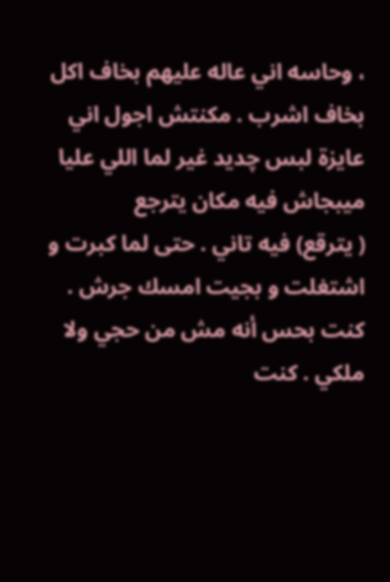، وحاسه اني عاله عليهم بخاف اكل بخاف اشرب . مكنتش اجول اني عايزة لبس چديد غير لما اللي عليا ميبجاش فيه مكان يترجع
( يترقع) فيه تاني . حتى لما كبرت و اشتغلت و بجيت امسك جرش . كنت بحس أنه مش من حجي ولا ملكي . كنت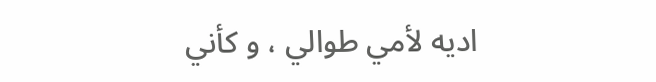اديه لأمي طوالي ، و كأني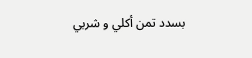بسدد تمن أكلي و شربي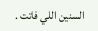السنين اللي فاتت .